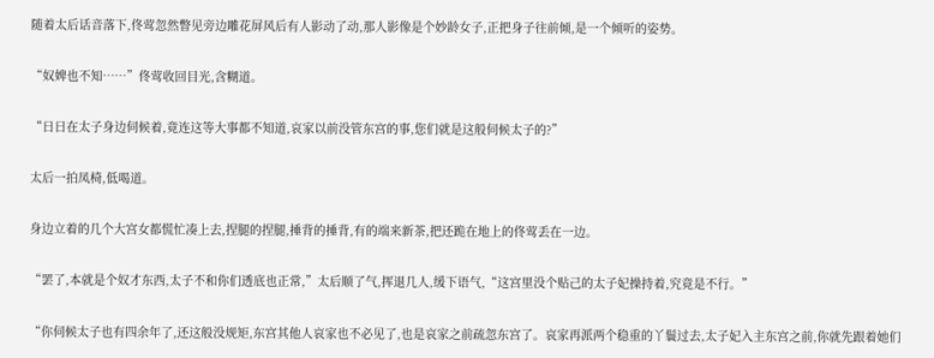随着太后话音落下,佟莺忽然瞥见旁边雕花屏风后有人影动了动,那人影像是个妙龄女子,正把身子往前倾,是一个倾听的姿势。

“奴婢也不知……”佟莺收回目光,含糊道。

“日日在太子身边伺候着,竟连这等大事都不知道,哀家以前没管东宫的事,您们就是这般伺候太子的?”

太后一拍凤椅,低喝道。

身边立着的几个大宫女都慌忙凑上去,捏腿的捏腿,捶背的捶背,有的端来新茶,把还跪在地上的佟莺丢在一边。

“罢了,本就是个奴才东西,太子不和你们透底也正常,”太后顺了气,挥退几人,缓下语气,“这宫里没个贴己的太子妃操持着,究竟是不行。”

“你伺候太子也有四余年了,还这般没规矩,东宫其他人哀家也不必见了,也是哀家之前疏忽东宫了。哀家再派两个稳重的丫鬟过去,太子妃入主东宫之前,你就先跟着她们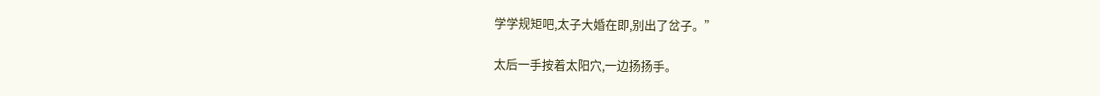学学规矩吧,太子大婚在即,别出了岔子。”

太后一手按着太阳穴,一边扬扬手。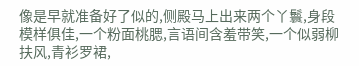像是早就准备好了似的,侧殿马上出来两个丫鬟,身段模样俱佳,一个粉面桃腮,言语间含羞带笑,一个似弱柳扶风,青衫罗裙,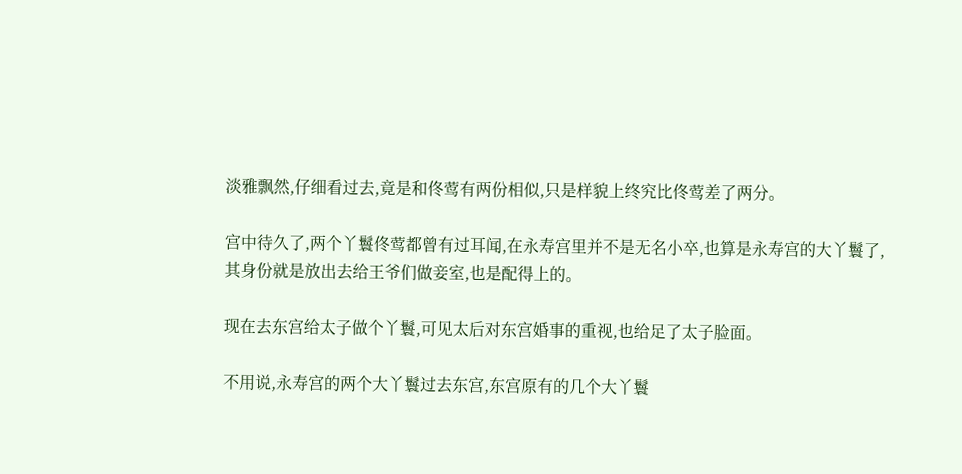淡雅飘然,仔细看过去,竟是和佟莺有两份相似,只是样貌上终究比佟莺差了两分。

宫中待久了,两个丫鬟佟莺都曾有过耳闻,在永寿宫里并不是无名小卒,也算是永寿宫的大丫鬟了,其身份就是放出去给王爷们做妾室,也是配得上的。

现在去东宫给太子做个丫鬟,可见太后对东宫婚事的重视,也给足了太子脸面。

不用说,永寿宫的两个大丫鬟过去东宫,东宫原有的几个大丫鬟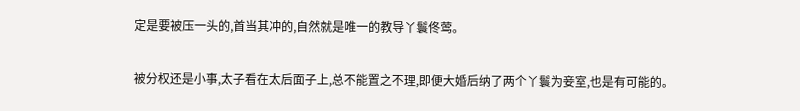定是要被压一头的,首当其冲的,自然就是唯一的教导丫鬟佟莺。

被分权还是小事,太子看在太后面子上,总不能置之不理,即便大婚后纳了两个丫鬟为妾室,也是有可能的。